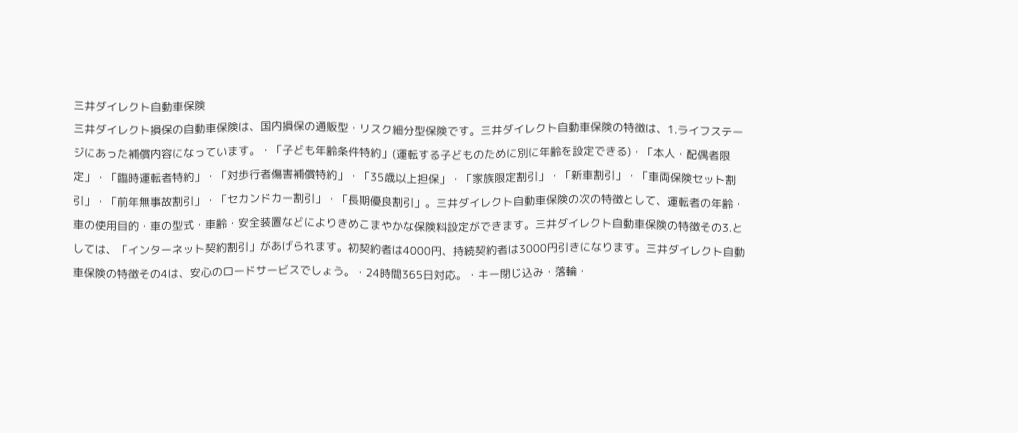三井ダイレクト自動車保険
三井ダイレクト損保の自動車保険は、国内損保の通販型・リスク細分型保険です。三井ダイレクト自動車保険の特徴は、1.ライフステージにあった補償内容になっています。・「子ども年齢条件特約」(運転する子どものために別に年齢を設定できる)・「本人・配偶者限定」・「臨時運転者特約」・「対歩行者傷害補償特約」・「35歳以上担保」・「家族限定割引」・「新車割引」・「車両保険セット割引」・「前年無事故割引」・「セカンドカー割引」・「長期優良割引」。三井ダイレクト自動車保険の次の特徴として、運転者の年齢・車の使用目的・車の型式・車齢・安全装置などによりきめこまやかな保険料設定ができます。三井ダイレクト自動車保険の特徴その3.としては、「インターネット契約割引」があげられます。初契約者は4000円、持続契約者は3000円引きになります。三井ダイレクト自動車保険の特徴その4は、安心のロードサービスでしょう。・24時間365日対応。・キー閉じ込み・落輪・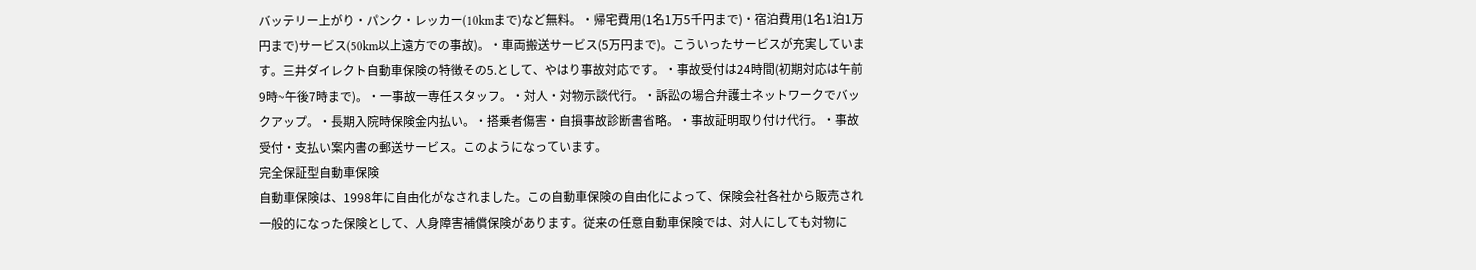バッテリー上がり・パンク・レッカー(10kmまで)など無料。・帰宅費用(1名1万5千円まで)・宿泊費用(1名1泊1万円まで)サービス(50km以上遠方での事故)。・車両搬送サービス(5万円まで)。こういったサービスが充実しています。三井ダイレクト自動車保険の特徴その5.として、やはり事故対応です。・事故受付は24時間(初期対応は午前9時~午後7時まで)。・一事故一専任スタッフ。・対人・対物示談代行。・訴訟の場合弁護士ネットワークでバックアップ。・長期入院時保険金内払い。・搭乗者傷害・自損事故診断書省略。・事故証明取り付け代行。・事故受付・支払い案内書の郵送サービス。このようになっています。
完全保証型自動車保険
自動車保険は、1998年に自由化がなされました。この自動車保険の自由化によって、保険会社各社から販売され一般的になった保険として、人身障害補償保険があります。従来の任意自動車保険では、対人にしても対物に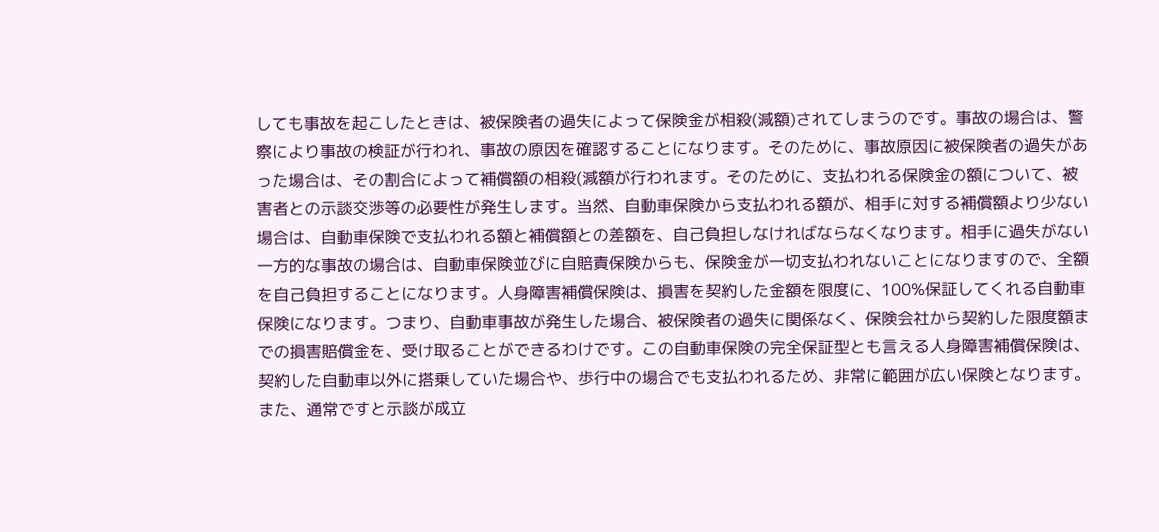しても事故を起こしたときは、被保険者の過失によって保険金が相殺(減額)されてしまうのです。事故の場合は、警察により事故の検証が行われ、事故の原因を確認することになります。そのために、事故原因に被保険者の過失があった場合は、その割合によって補償額の相殺(減額が行われます。そのために、支払われる保険金の額について、被害者との示談交渉等の必要性が発生します。当然、自動車保険から支払われる額が、相手に対する補償額より少ない場合は、自動車保険で支払われる額と補償額との差額を、自己負担しなければならなくなります。相手に過失がない一方的な事故の場合は、自動車保険並びに自賠責保険からも、保険金が一切支払われないことになりますので、全額を自己負担することになります。人身障害補償保険は、損害を契約した金額を限度に、100%保証してくれる自動車保険になります。つまり、自動車事故が発生した場合、被保険者の過失に関係なく、保険会社から契約した限度額までの損害賠償金を、受け取ることができるわけです。この自動車保険の完全保証型とも言える人身障害補償保険は、契約した自動車以外に搭乗していた場合や、歩行中の場合でも支払われるため、非常に範囲が広い保険となります。また、通常ですと示談が成立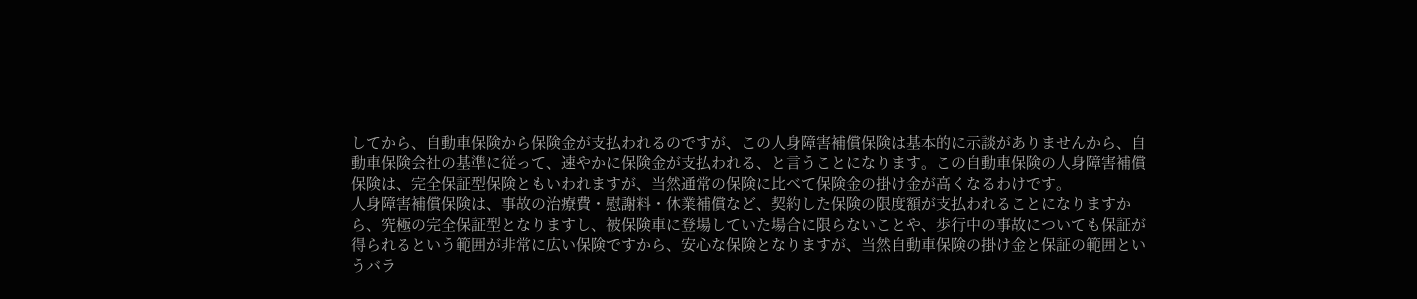してから、自動車保険から保険金が支払われるのですが、この人身障害補償保険は基本的に示談がありませんから、自動車保険会社の基準に従って、速やかに保険金が支払われる、と言うことになります。この自動車保険の人身障害補償保険は、完全保証型保険ともいわれますが、当然通常の保険に比べて保険金の掛け金が高くなるわけです。
人身障害補償保険は、事故の治療費・慰謝料・休業補償など、契約した保険の限度額が支払われることになりますから、究極の完全保証型となりますし、被保険車に登場していた場合に限らないことや、歩行中の事故についても保証が得られるという範囲が非常に広い保険ですから、安心な保険となりますが、当然自動車保険の掛け金と保証の範囲というバラ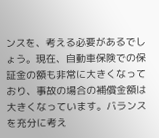ンスを、考える必要があるでしょう。現在、自動車保険での保証金の額も非常に大きくなっており、事故の場合の補償金額は大きくなっています。バランスを充分に考え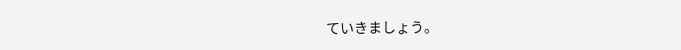ていきましょう。